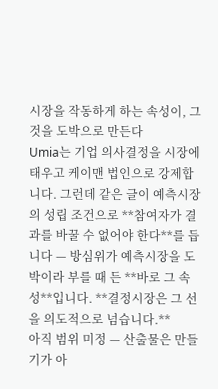시장을 작동하게 하는 속성이, 그것을 도박으로 만든다
Umia는 기업 의사결정을 시장에 태우고 케이맨 법인으로 강제합니다. 그런데 같은 글이 예측시장의 성립 조건으로 **참여자가 결과를 바꿀 수 없어야 한다**를 듭니다 — 방심위가 예측시장을 도박이라 부를 때 든 **바로 그 속성**입니다. **결정시장은 그 선을 의도적으로 넘습니다.**
아직 범위 미정 — 산출물은 만들기가 아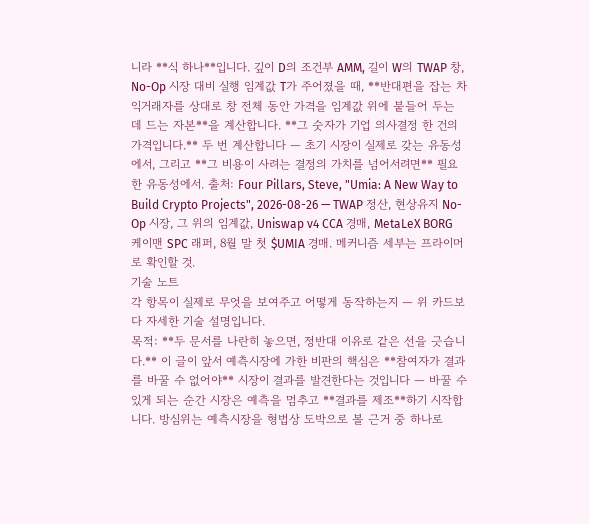니라 **식 하나**입니다. 깊이 D의 조건부 AMM, 길이 W의 TWAP 창, No-Op 시장 대비 실행 임계값 T가 주어졌을 때, **반대편을 잡는 차익거래자를 상대로 창 전체 동안 가격을 임계값 위에 붙들어 두는 데 드는 자본**을 계산합니다. **그 숫자가 기업 의사결정 한 건의 가격입니다.** 두 번 계산합니다 — 초기 시장이 실제로 갖는 유동성에서, 그리고 **그 비용이 사려는 결정의 가치를 넘어서려면** 필요한 유동성에서. 출처: Four Pillars, Steve, "Umia: A New Way to Build Crypto Projects", 2026-08-26 — TWAP 정산, 현상유지 No-Op 시장, 그 위의 임계값, Uniswap v4 CCA 경매, MetaLeX BORG 케이맨 SPC 래퍼, 8월 말 첫 $UMIA 경매. 메커니즘 세부는 프라이머로 확인할 것.
기술 노트
각 항목이 실제로 무엇을 보여주고 어떻게 동작하는지 — 위 카드보다 자세한 기술 설명입니다.
목적: **두 문서를 나란히 놓으면, 정반대 이유로 같은 선을 긋습니다.** 이 글이 앞서 예측시장에 가한 비판의 핵심은 **참여자가 결과를 바꿀 수 없어야** 시장이 결과를 발견한다는 것입니다 — 바꿀 수 있게 되는 순간 시장은 예측을 멈추고 **결과를 제조**하기 시작합니다. 방심위는 예측시장을 형법상 도박으로 볼 근거 중 하나로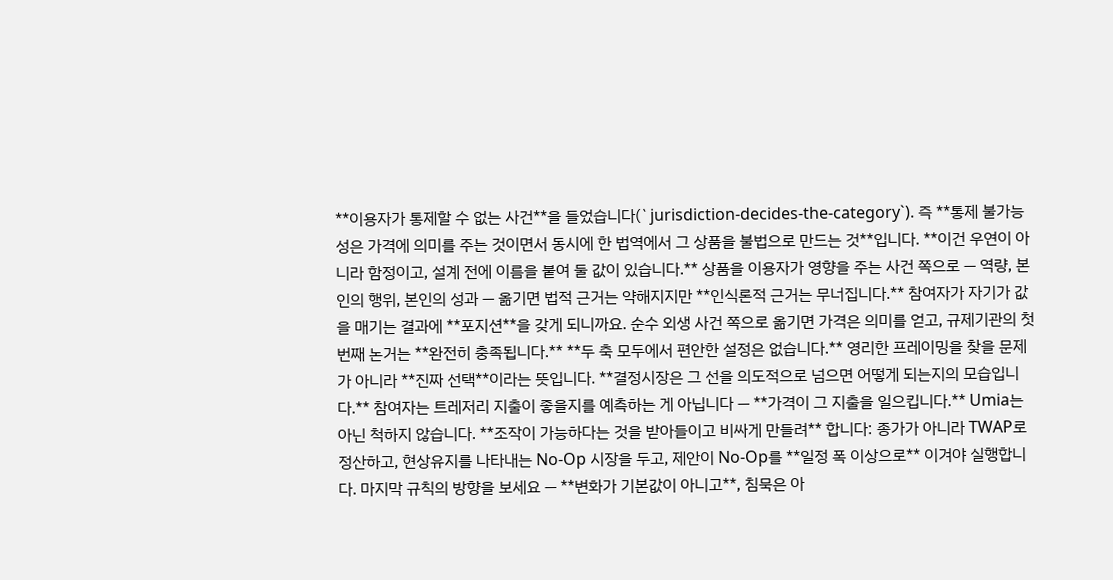**이용자가 통제할 수 없는 사건**을 들었습니다(`jurisdiction-decides-the-category`). 즉 **통제 불가능성은 가격에 의미를 주는 것이면서 동시에 한 법역에서 그 상품을 불법으로 만드는 것**입니다. **이건 우연이 아니라 함정이고, 설계 전에 이름을 붙여 둘 값이 있습니다.** 상품을 이용자가 영향을 주는 사건 쪽으로 — 역량, 본인의 행위, 본인의 성과 — 옮기면 법적 근거는 약해지지만 **인식론적 근거는 무너집니다.** 참여자가 자기가 값을 매기는 결과에 **포지션**을 갖게 되니까요. 순수 외생 사건 쪽으로 옮기면 가격은 의미를 얻고, 규제기관의 첫 번째 논거는 **완전히 충족됩니다.** **두 축 모두에서 편안한 설정은 없습니다.** 영리한 프레이밍을 찾을 문제가 아니라 **진짜 선택**이라는 뜻입니다. **결정시장은 그 선을 의도적으로 넘으면 어떻게 되는지의 모습입니다.** 참여자는 트레저리 지출이 좋을지를 예측하는 게 아닙니다 — **가격이 그 지출을 일으킵니다.** Umia는 아닌 척하지 않습니다. **조작이 가능하다는 것을 받아들이고 비싸게 만들려** 합니다: 종가가 아니라 TWAP로 정산하고, 현상유지를 나타내는 No-Op 시장을 두고, 제안이 No-Op를 **일정 폭 이상으로** 이겨야 실행합니다. 마지막 규칙의 방향을 보세요 — **변화가 기본값이 아니고**, 침묵은 아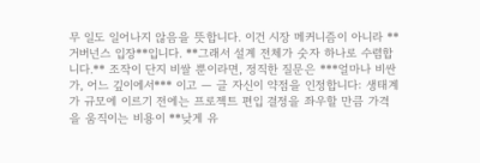무 일도 일어나지 않음을 뜻합니다. 이건 시장 메커니즘이 아니라 **거버넌스 입장**입니다. **그래서 설계 전체가 숫자 하나로 수렴합니다.** 조작이 단지 비쌀 뿐이라면, 정직한 질문은 ***얼마나 비싼가, 어느 깊이에서*** 이고 — 글 자신이 약점을 인정합니다: 생태계가 규모에 이르기 전에는 프로젝트 편입 결정을 좌우할 만큼 가격을 움직이는 비용이 **낮게 유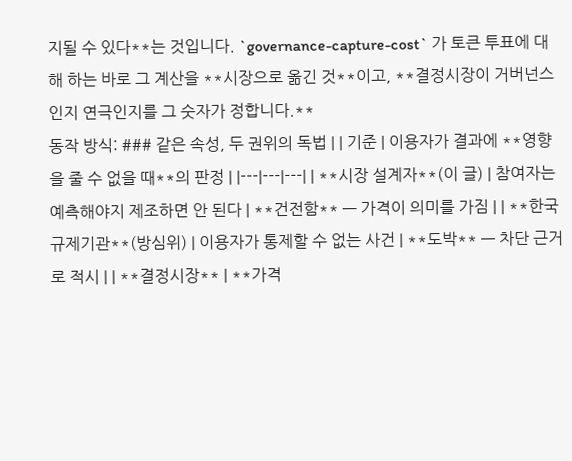지될 수 있다**는 것입니다. `governance-capture-cost` 가 토큰 투표에 대해 하는 바로 그 계산을 **시장으로 옮긴 것**이고, **결정시장이 거버넌스인지 연극인지를 그 숫자가 정합니다.**
동작 방식: ### 같은 속성, 두 권위의 독법 | | 기준 | 이용자가 결과에 **영향을 줄 수 없을 때**의 판정 | |---|---|---| | **시장 설계자**(이 글) | 참여자는 예측해야지 제조하면 안 된다 | **건전함** — 가격이 의미를 가짐 | | **한국 규제기관**(방심위) | 이용자가 통제할 수 없는 사건 | **도박** — 차단 근거로 적시 | | **결정시장** | **가격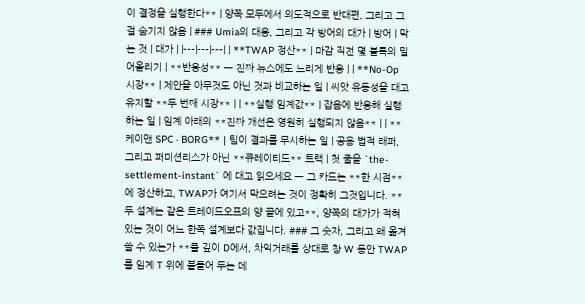이 결정을 실행한다** | 양쪽 모두에서 의도적으로 반대편, 그리고 그걸 숨기지 않음 | ### Umia의 대응, 그리고 각 방어의 대가 | 방어 | 막는 것 | 대가 | |---|---|---| | **TWAP 정산** | 마감 직전 몇 블록의 밀어올리기 | **반응성** — 진짜 뉴스에도 느리게 반응 | | **No-Op 시장** | 제안을 아무것도 아닌 것과 비교하는 일 | 씨앗 유동성을 대고 유지할 **두 번째 시장** | | **실행 임계값** | 잡음에 반응해 실행하는 일 | 임계 아래의 **진짜 개선은 영원히 실행되지 않음** | | **케이맨 SPC · BORG** | 팀이 결과를 무시하는 일 | 공용 법적 래퍼, 그리고 퍼미션리스가 아닌 **큐레이티드** 트랙 | 첫 줄을 `the-settlement-instant` 에 대고 읽으세요 — 그 카드는 **한 시점**에 정산하고, TWAP가 여기서 막으려는 것이 정확히 그것입니다. **두 설계는 같은 트레이드오프의 양 끝에 있고**, 양쪽의 대가가 적혀 있는 것이 어느 한쪽 설계보다 값집니다. ### 그 숫자, 그리고 왜 옮겨 쓸 수 있는가 **풀 깊이 D에서, 차익거래를 상대로 창 W 동안 TWAP를 임계 T 위에 붙들어 두는 데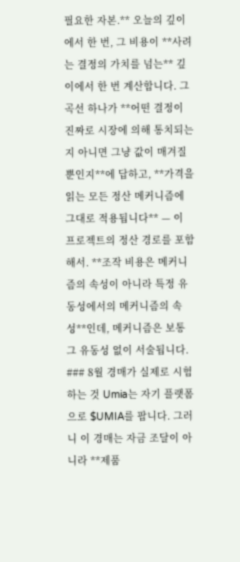필요한 자본.** 오늘의 깊이에서 한 번, 그 비용이 **사려는 결정의 가치를 넘는** 깊이에서 한 번 계산합니다. 그 곡선 하나가 **어떤 결정이 진짜로 시장에 의해 통치되는지 아니면 그냥 값이 매겨질 뿐인지**에 답하고, **가격을 읽는 모든 정산 메커니즘에 그대로 적용됩니다** — 이 프로젝트의 정산 경로를 포함해서. **조작 비용은 메커니즘의 속성이 아니라 특정 유동성에서의 메커니즘의 속성**인데, 메커니즘은 보통 그 유동성 없이 서술됩니다. ### 8월 경매가 실제로 시험하는 것 Umia는 자기 플랫폼으로 $UMIA를 팝니다. 그러니 이 경매는 자금 조달이 아니라 **제품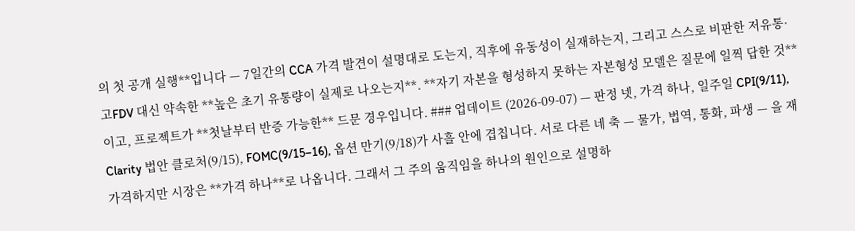의 첫 공개 실행**입니다 — 7일간의 CCA 가격 발견이 설명대로 도는지, 직후에 유동성이 실재하는지, 그리고 스스로 비판한 저유통·고FDV 대신 약속한 **높은 초기 유통량이 실제로 나오는지**. **자기 자본을 형성하지 못하는 자본형성 모델은 질문에 일찍 답한 것**이고, 프로젝트가 **첫날부터 반증 가능한** 드문 경우입니다. ### 업데이트 (2026-09-07) — 판정 넷, 가격 하나, 일주일 CPI(9/11), Clarity 법안 클로처(9/15), FOMC(9/15–16), 옵션 만기(9/18)가 사흘 안에 겹칩니다. 서로 다른 네 축 — 물가, 법역, 통화, 파생 — 을 재가격하지만 시장은 **가격 하나**로 나옵니다. 그래서 그 주의 움직임을 하나의 원인으로 설명하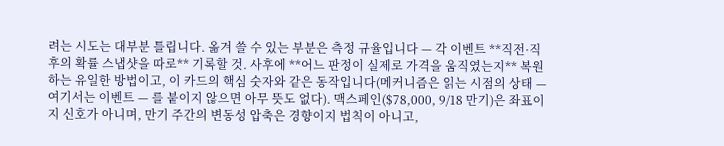려는 시도는 대부분 틀립니다. 옮겨 쓸 수 있는 부분은 측정 규율입니다 — 각 이벤트 **직전·직후의 확률 스냅샷을 따로** 기록할 것. 사후에 **어느 판정이 실제로 가격을 움직였는지** 복원하는 유일한 방법이고, 이 카드의 핵심 숫자와 같은 동작입니다(메커니즘은 읽는 시점의 상태 — 여기서는 이벤트 — 를 붙이지 않으면 아무 뜻도 없다). 맥스페인($78,000, 9/18 만기)은 좌표이지 신호가 아니며, 만기 주간의 변동성 압축은 경향이지 법칙이 아니고,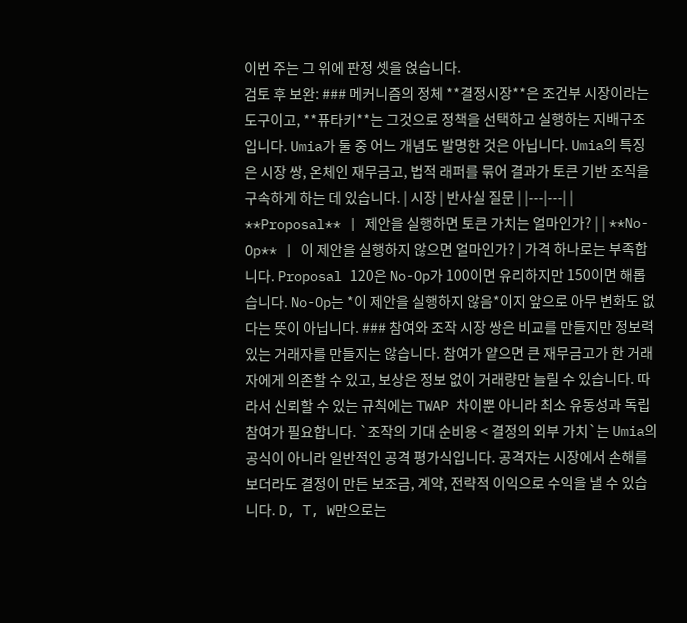이번 주는 그 위에 판정 셋을 얹습니다.
검토 후 보완: ### 메커니즘의 정체 **결정시장**은 조건부 시장이라는 도구이고, **퓨타키**는 그것으로 정책을 선택하고 실행하는 지배구조입니다. Umia가 둘 중 어느 개념도 발명한 것은 아닙니다. Umia의 특징은 시장 쌍, 온체인 재무금고, 법적 래퍼를 묶어 결과가 토큰 기반 조직을 구속하게 하는 데 있습니다. | 시장 | 반사실 질문 | |---|---| | **Proposal** | 제안을 실행하면 토큰 가치는 얼마인가? | | **No-Op** | 이 제안을 실행하지 않으면 얼마인가? | 가격 하나로는 부족합니다. Proposal 120은 No-Op가 100이면 유리하지만 150이면 해롭습니다. No-Op는 *이 제안을 실행하지 않음*이지 앞으로 아무 변화도 없다는 뜻이 아닙니다. ### 참여와 조작 시장 쌍은 비교를 만들지만 정보력 있는 거래자를 만들지는 않습니다. 참여가 얕으면 큰 재무금고가 한 거래자에게 의존할 수 있고, 보상은 정보 없이 거래량만 늘릴 수 있습니다. 따라서 신뢰할 수 있는 규칙에는 TWAP 차이뿐 아니라 최소 유동성과 독립 참여가 필요합니다. `조작의 기대 순비용 < 결정의 외부 가치`는 Umia의 공식이 아니라 일반적인 공격 평가식입니다. 공격자는 시장에서 손해를 보더라도 결정이 만든 보조금, 계약, 전략적 이익으로 수익을 낼 수 있습니다. D, T, W만으로는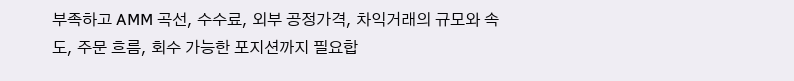부족하고 AMM 곡선, 수수료, 외부 공정가격, 차익거래의 규모와 속도, 주문 흐름, 회수 가능한 포지션까지 필요합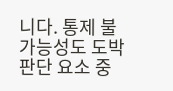니다. 통제 불가능성도 도박 판단 요소 중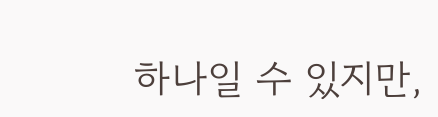하나일 수 있지만,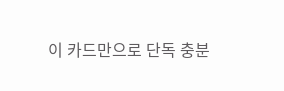이 카드만으로 단독 충분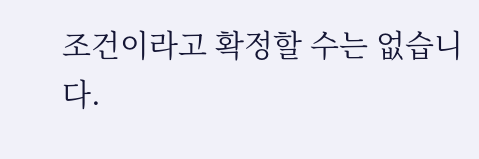조건이라고 확정할 수는 없습니다.